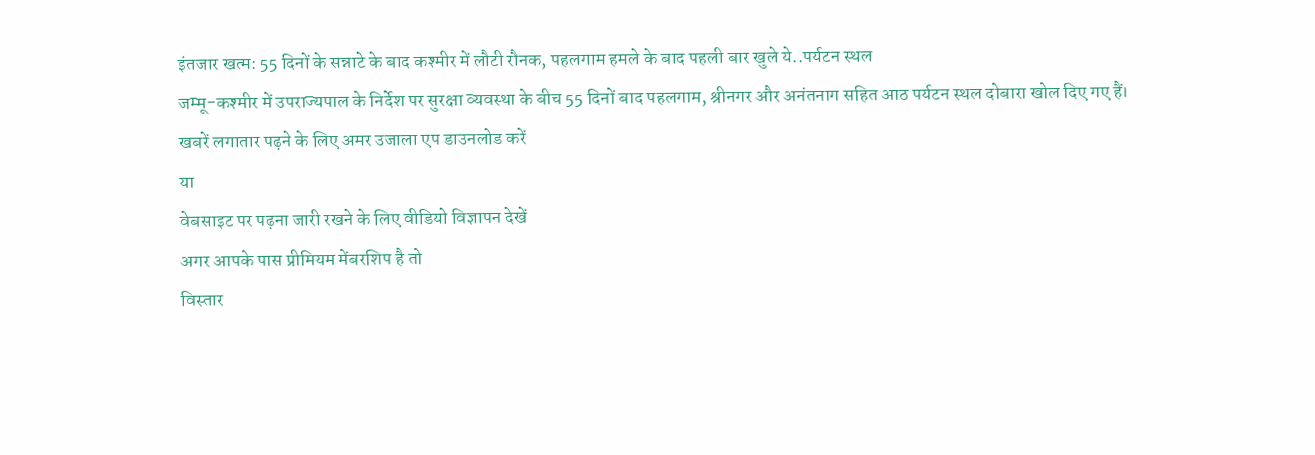इंतजार खत्म: 55 दिनों के सन्नाटे के बाद कश्मीर में लौटी रौनक, पहलगाम हमले के बाद पहली बार खुले ये..पर्यटन स्थल
जम्मू-कश्मीर में उपराज्यपाल के निर्देश पर सुरक्षा व्यवस्था के बीच 55 दिनों बाद पहलगाम, श्रीनगर और अनंतनाग सहित आठ पर्यटन स्थल दोबारा खोल दिए गए हैं।
खबरें लगातार पढ़ने के लिए अमर उजाला एप डाउनलोड करें
या
वेबसाइट पर पढ़ना जारी रखने के लिए वीडियो विज्ञापन देखें
अगर आपके पास प्रीमियम मेंबरशिप है तो
विस्तार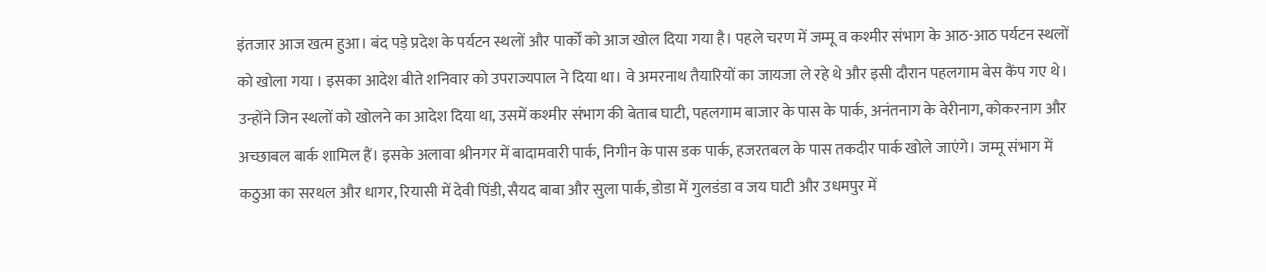इंतजार आज खत्म हुआ। बंद पड़े प्रदेश के पर्यटन स्थलों और पार्कों को आज खोल दिया गया है। पहले चरण में जम्मू व कश्मीर संभाग के आठ-आठ पर्यटन स्थलों को खोला गया । इसका आदेश बीते शनिवार को उपराज्यपाल ने दिया था। वे अमरनाथ तैयारियों का जायजा ले रहे थे और इसी दौरान पहलगाम बेस कैंप गए थे।
उन्होंने जिन स्थलों को खोलने का आदेश दिया था, उसमें कश्मीर संभाग की बेताब घाटी, पहलगाम बाजार के पास के पार्क, अनंतनाग के वेरीनाग, कोकरनाग और अच्छाबल बार्क शामिल हैं। इसके अलावा श्रीनगर में बादामवारी पार्क, निगीन के पास डक पार्क, हजरतबल के पास तकदीर पार्क खोले जाएंगे। जम्मू संभाग में कठुआ का सरथल और धागर, रियासी में देवी पिंडी, सैयद बाबा और सुला पार्क, डोडा में गुलडंडा व जय घाटी और उधमपुर में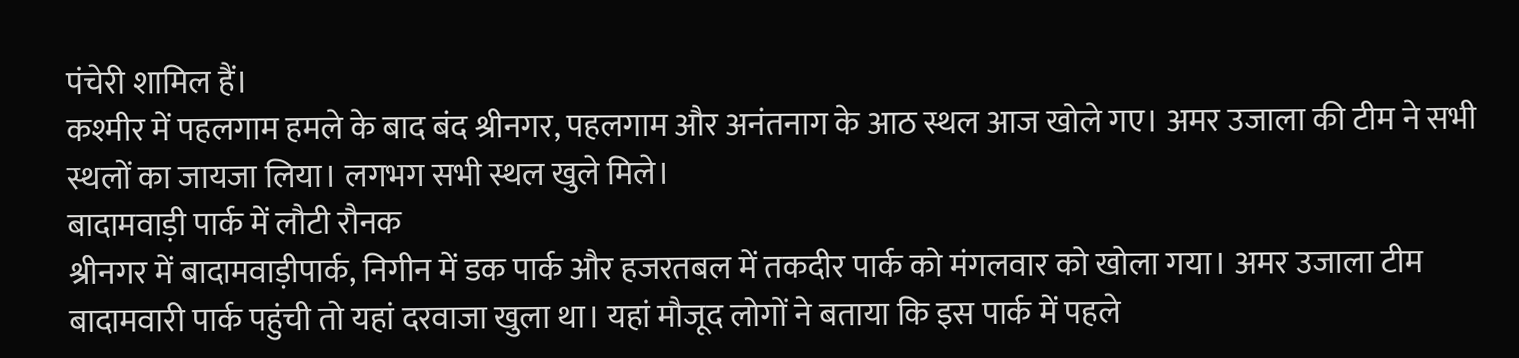पंचेरी शामिल हैं।
कश्मीर में पहलगाम हमले के बाद बंद श्रीनगर, पहलगाम और अनंतनाग के आठ स्थल आज खोले गए। अमर उजाला की टीम ने सभी स्थलों का जायजा लिया। लगभग सभी स्थल खुले मिले।
बादामवाड़ी पार्क में लौटी रौनक
श्रीनगर में बादामवाड़ीपार्क, निगीन में डक पार्क और हजरतबल में तकदीर पार्क को मंगलवार को खोला गया। अमर उजाला टीम बादामवारी पार्क पहुंची तो यहां दरवाजा खुला था। यहां मौजूद लोगों ने बताया कि इस पार्क में पहले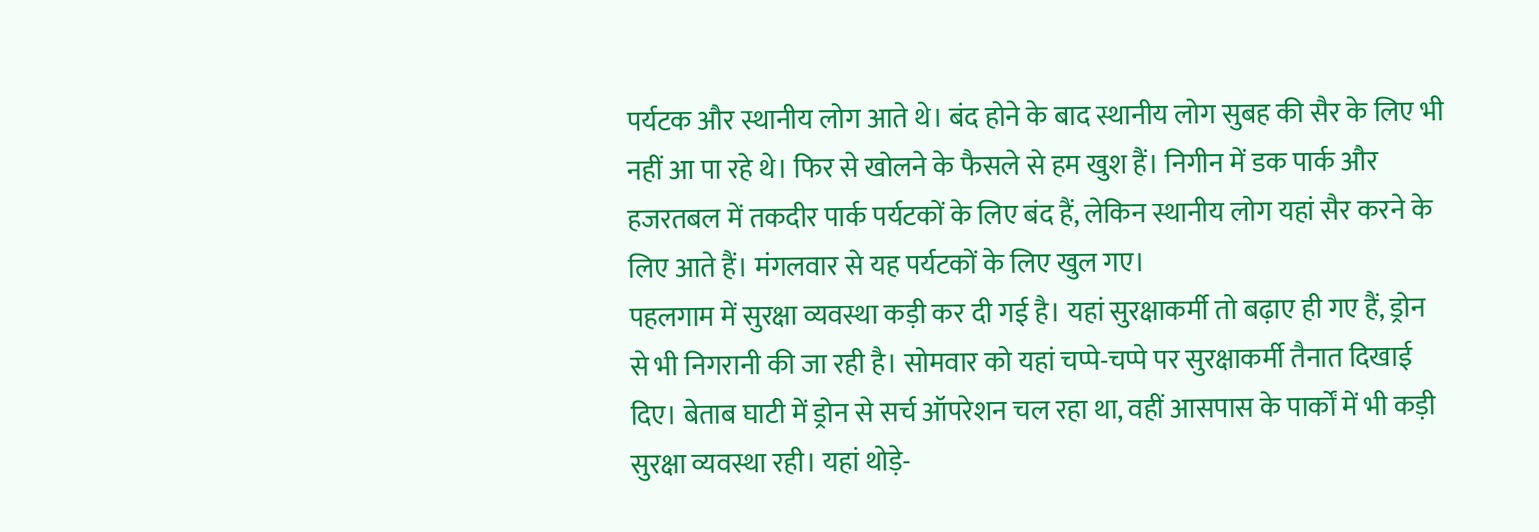पर्यटक और स्थानीय लोग आते थे। बंद होने के बाद स्थानीय लोग सुबह की सैर के लिए भी नहीं आ पा रहे थे। फिर से खोलने के फैसले से हम खुश हैं। निगीन में डक पार्क और हजरतबल में तकदीर पार्क पर्यटकों के लिए बंद हैं, लेकिन स्थानीय लोग यहां सैर करने के लिए आते हैं। मंगलवार से यह पर्यटकों के लिए खुल गए।
पहलगाम में सुरक्षा व्यवस्था कड़ी कर दी गई है। यहां सुरक्षाकर्मी तो बढ़ाए ही गए हैं, ड्रोन से भी निगरानी की जा रही है। सोमवार को यहां चप्पे-चप्पे पर सुरक्षाकर्मी तैनात दिखाई दिए। बेताब घाटी में ड्रोन से सर्च ऑपरेशन चल रहा था, वहीं आसपास के पार्कों में भी कड़ी सुरक्षा व्यवस्था रही। यहां थोड़े-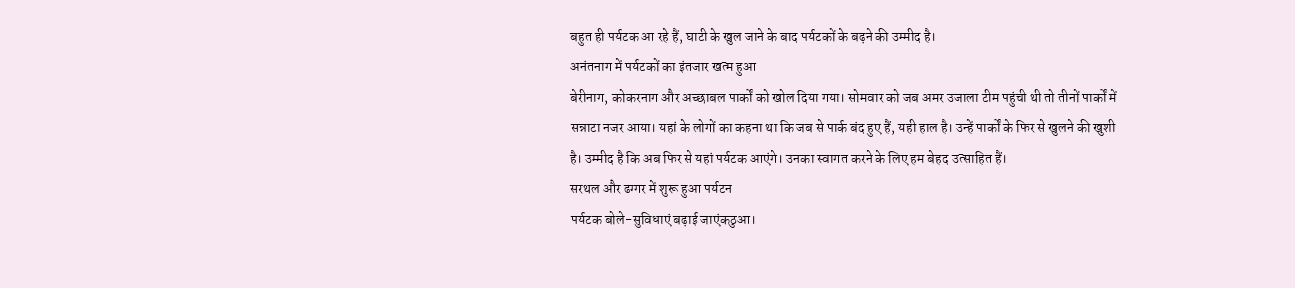बहुत ही पर्यटक आ रहे हैं, घाटी के खुल जाने के बाद पर्यटकों के बढ़ने की उम्मीद है।
अनंतनाग में पर्यटकों का इंतजार खत्म हुआ
बेरीनाग, कोकरनाग और अच्छाबल पार्कों को खोल दिया गया। सोमवार को जब अमर उजाला टीम पहुंची थी तो तीनों पार्कों में सन्नाटा नजर आया। यहां के लोगों का कहना था कि जब से पार्क बंद हुए हैं, यही हाल है। उन्हें पार्कों के फिर से खुलने की खुशी है। उम्मीद है कि अब फिर से यहां पर्यटक आएंगे। उनका स्वागत करने के लिए हम बेहद उत्साहित हैं।
सरथल और ढग्गर में शुरू हुआ पर्यटन
पर्यटक बोले-सुविधाएं बढ़ाई जाएंकठुआ।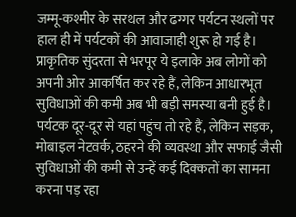जम्मू-कश्मीर के सरथल और ढग्गर पर्यटन स्थलों पर हाल ही में पर्यटकों की आवाजाही शुरू हो गई है। प्राकृतिक सुंदरता से भरपूर ये इलाके अब लोगों को अपनी ओर आकर्षित कर रहे हैं, लेकिन आधारभूत सुविधाओं की कमी अब भी बड़ी समस्या बनी हुई है।
पर्यटक दूर-दूर से यहां पहुंच तो रहे हैं, लेकिन सड़क, मोबाइल नेटवर्क, ठहरने की व्यवस्था और सफाई जैसी सुविधाओं की कमी से उन्हें कई दिक्कतों का सामना करना पड़ रहा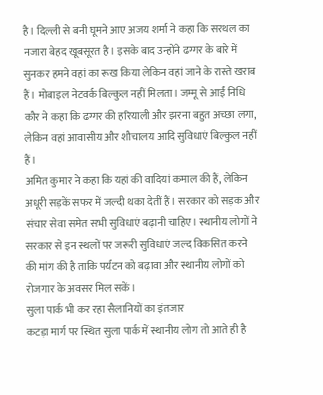है। दिल्ली से बनी घूमने आए अजय शर्मा ने कहा कि सरथल का नजारा बेहद खूबसूरत है। इसके बाद उन्होंने ढग्गर के बारे में सुनकर हमने वहां का रूख किया लेकिन वहां जाने के रास्ते खराब हैं। मोबाइल नेटवर्क बिल्कुल नहीं मिलता। जम्मू से आईं निधि कौर ने कहा कि ढग्गर की हरियाली और झरना बहुत अच्छा लगा, लेकिन वहां आवासीय और शौचालय आदि सुविधाएं बिल्कुल नहीं हैं।
अमित कुमार ने कहा कि यहां की वादियां कमाल की हैं, लेकिन अधूरी सड़कें सफर में जल्दी थका देतीं हैं। सरकार को सड़क और संचार सेवा समेत सभी सुविधाएं बढ़ानी चाहिए। स्थानीय लोगों ने सरकार से इन स्थलों पर जरूरी सुविधाएं जल्द विकसित करने की मांग की है ताकि पर्यटन को बढ़ावा और स्थानीय लोगों को रोजगार के अवसर मिल सकें।
सुला पार्क भी कर रहा सैलानियों का इंतजार
कटड़ा मार्ग पर स्थित सुला पार्क में स्थानीय लोग तो आते ही है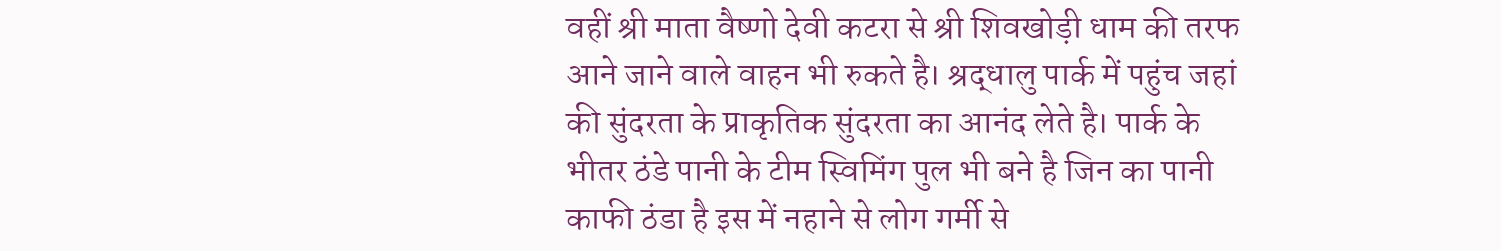वहीं श्री माता वैष्णो देवी कटरा से श्री शिवखोड़ी धाम की तरफ आने जाने वाले वाहन भी रुकते है। श्रद्धालु पार्क में पहुंच जहां की सुंदरता के प्राकृतिक सुंदरता का आनंद लेते है। पार्क के भीतर ठंडे पानी के टीम स्विमिंग पुल भी बने है जिन का पानी काफी ठंडा है इस में नहाने से लोग गर्मी से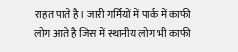राहत पाते है। जारी गर्मियों में पार्क में काफी लोग आते है जिस में स्थानीय लोग भी काफी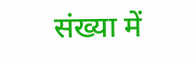संख्या में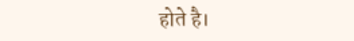होते है।